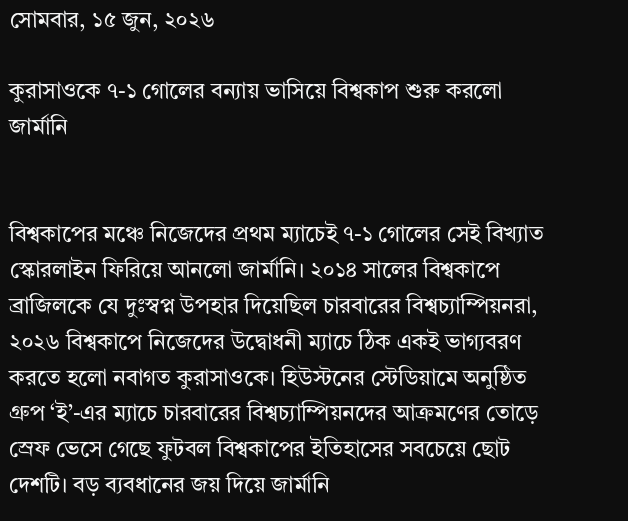সোমবার, ১৫ জুন, ২০২৬

কুরাসাওকে ৭-১ গোলের বন্যায় ভাসিয়ে বিশ্বকাপ শুরু করলো জার্মানি


বিশ্বকাপের মঞ্চে নিজেদের প্রথম ম্যাচেই ৭-১ গোলের সেই বিখ্যাত স্কোরলাইন ফিরিয়ে আনলো জার্মানি। ২০১৪ সালের বিশ্বকাপে ব্রাজিলকে যে দুঃস্বপ্ন উপহার দিয়েছিল চারবারের বিশ্বচ্যাম্পিয়নরা, ২০২৬ বিশ্বকাপে নিজেদের উদ্বোধনী ম্যাচে ঠিক একই ভাগ্যবরণ করতে হলো নবাগত কুরাসাওকে। হিউস্টনের স্টেডিয়ামে অনুষ্ঠিত গ্রুপ ‘ই’-এর ম্যাচে চারবারের বিশ্বচ্যাম্পিয়নদের আক্রমণের তোড়ে স্রেফ ভেসে গেছে ফুটবল বিশ্বকাপের ইতিহাসের সবচেয়ে ছোট দেশটি। বড় ব্যবধানের জয় দিয়ে জার্মানি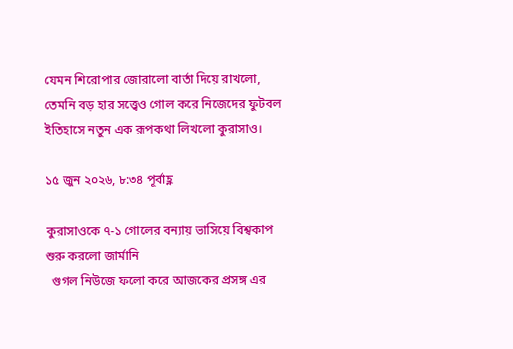যেমন শিরোপার জোরালো বার্তা দিয়ে রাখলো, তেমনি বড় হার সত্ত্বেও গোল করে নিজেদের ফুটবল ইতিহাসে নতুন এক রূপকথা লিখলো কুরাসাও।

১৫ জুন ২০২৬, ৮:৩৪ পূর্বাহ্ণ

কুরাসাওকে ৭-১ গোলের বন্যায় ভাসিয়ে বিশ্বকাপ শুরু করলো জার্মানি
  গুগল নিউজে ফলো করে আজকের প্রসঙ্গ এর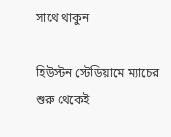সাথে থাকুন

হিউস্টন স্টেডিয়ামে ম্যাচের শুরু থেকেই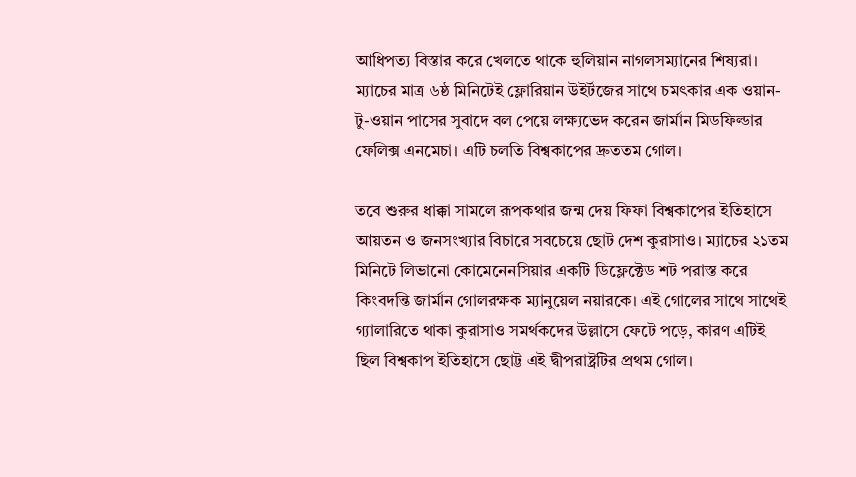আধিপত্য বিস্তার করে খেলতে থাকে হুলিয়ান নাগলসম্যানের শিষ্যরা। ম্যাচের মাত্র ৬ষ্ঠ মিনিটেই ফ্লোরিয়ান উইর্টজের সাথে চমৎকার এক ওয়ান-টু-ওয়ান পাসের সুবাদে বল পেয়ে লক্ষ্যভেদ করেন জার্মান মিডফিল্ডার ফেলিক্স এনমেচা। এটি চলতি বিশ্বকাপের দ্রুততম গোল।

তবে শুরুর ধাক্কা সামলে রূপকথার জন্ম দেয় ফিফা বিশ্বকাপের ইতিহাসে আয়তন ও জনসংখ্যার বিচারে সবচেয়ে ছোট দেশ কুরাসাও। ম্যাচের ২১তম মিনিটে লিভানো কোমেনেনসিয়ার একটি ডিফ্লেক্টেড শট পরাস্ত করে কিংবদন্তি জার্মান গোলরক্ষক ম্যানুয়েল নয়ারকে। এই গোলের সাথে সাথেই গ্যালারিতে থাকা কুরাসাও সমর্থকদের উল্লাসে ফেটে পড়ে, কারণ এটিই ছিল বিশ্বকাপ ইতিহাসে ছোট্ট এই দ্বীপরাষ্ট্রটির প্রথম গোল।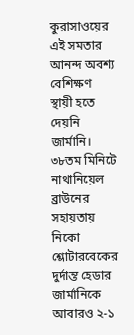কুরাসাওয়ের এই সমতার আনন্দ অবশ্য বেশিক্ষণ স্থায়ী হতে দেয়নি জার্মানি। ৩৮তম মিনিটে নাথানিয়েল ব্রাউনের সহায়তায় নিকো শ্লোটারবেকের দুর্দান্ত হেডার জার্মানিকে আবারও ২-১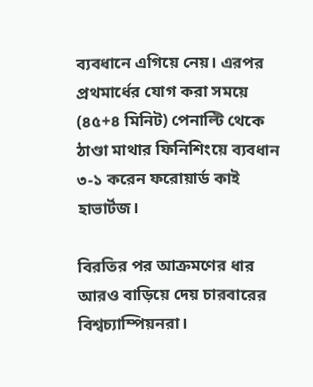ব্যবধানে এগিয়ে নেয়। এরপর প্রথমার্ধের যোগ করা সময়ে (৪৫+৪ মিনিট) পেনাল্টি থেকে ঠাণ্ডা মাথার ফিনিশিংয়ে ব্যবধান ৩-১ করেন ফরোয়ার্ড কাই হাভার্টজ।

বিরতির পর আক্রমণের ধার আরও বাড়িয়ে দেয় চারবারের বিশ্বচ্যাম্পিয়নরা।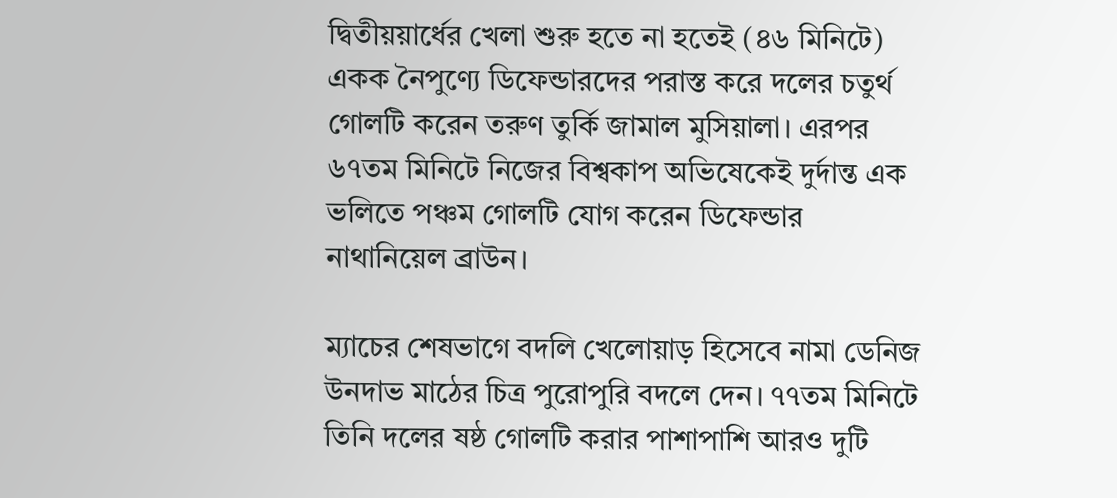দ্বিতীয়য়ার্ধের খেলা শুরু হতে না হতেই (৪৬ মিনিটে) একক নৈপুণ্যে ডিফেন্ডারদের পরাস্ত করে দলের চতুর্থ গোলটি করেন তরুণ তুর্কি জামাল মুসিয়ালা। এরপর ৬৭তম মিনিটে নিজের বিশ্বকাপ অভিষেকেই দুর্দান্ত এক ভলিতে পঞ্চম গোলটি যোগ করেন ডিফেন্ডার নাথানিয়েল ব্রাউন।

ম্যাচের শেষভাগে বদলি খেলোয়াড় হিসেবে নামা ডেনিজ উনদাভ মাঠের চিত্র পুরোপুরি বদলে দেন। ৭৭তম মিনিটে তিনি দলের ষষ্ঠ গোলটি করার পাশাপাশি আরও দুটি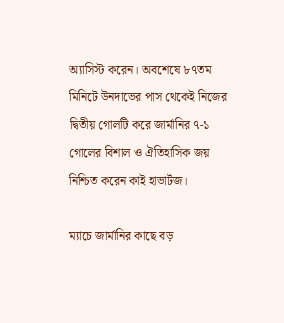অ্যাসিস্ট করেন। অবশেষে ৮৭তম মিনিটে উনদাভের পাস থেকেই নিজের দ্বিতীয় গোলটি করে জার্মানির ৭-১ গোলের বিশাল ও ঐতিহাসিক জয় নিশ্চিত করেন কাই হাভার্টজ।

ম্যাচে জার্মানির কাছে বড়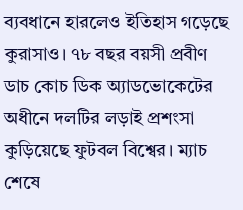ব্যবধানে হারলেও ইতিহাস গড়েছে কুরাসাও। ৭৮ বছর বয়সী প্রবীণ ডাচ কোচ ডিক অ্যাডভোকেটের অধীনে দলটির লড়াই প্রশংসা কুড়িয়েছে ফুটবল বিশ্বের। ম্যাচ শেষে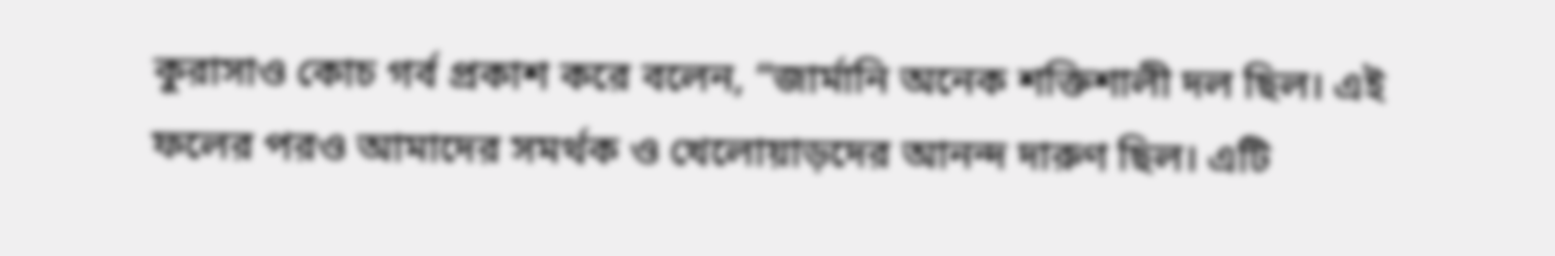কুরাসাও কোচ গর্ব প্রকাশ করে বলেন, “জার্মানি অনেক শক্তিশালী দল ছিল। এই ফলের পরও আমাদের সমর্থক ও খেলোয়াড়দের আনন্দ দারুণ ছিল। এটি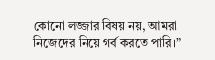কোনো লজ্জার বিষয় নয়, আমরা নিজেদের নিয়ে গর্ব করতে পারি।”